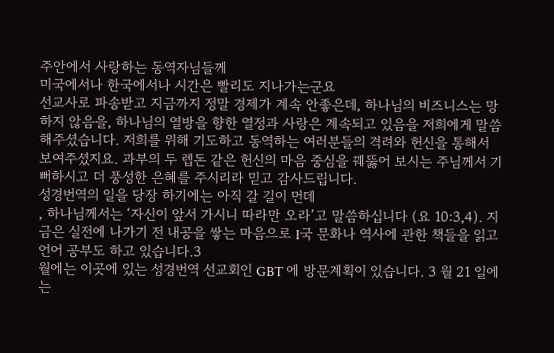주안에서 사랑하는 동역자님들께
미국에서나 한국에서나 시간은 빨리도 지나가는군요
선교사로 파송받고 지금까지 정말 경제가 계속 안좋은데, 하나님의 비즈니스는 망하지 않음을, 하나님의 열방을 향한 열정과 사랑은 계속되고 있음을 저희에게 말씀해주셨습니다. 저희를 위해 기도하고 동역하는 여러분들의 격려와 헌신을 통해서 보여주셨지요. 과부의 두 렙돈 같은 헌신의 마음 중심을 꿰뚫어 보시는 주님께서 기뻐하시고 더 풍성한 은혜를 주시리라 믿고 감사드립니다.
성경번역의 일을 당장 하기에는 아직 갈 길이 먼데
, 하나님께서는 ‘자신이 앞서 가시니 따라만 오라’고 말씀하십니다 (요 10:3,4). 지금은 실전에 나가기 전 내공을 쌓는 마음으로 I국 문화나 역사에 관한 책들을 읽고 언어 공부도 하고 있습니다.3
월에는 이곳에 있는 성경번역 선교회인 GBT 에 방문계획이 있습니다. 3 월 21 일에는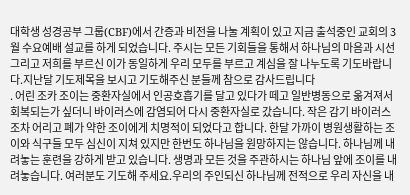대학생 성경공부 그룹(CBF)에서 간증과 비전을 나눌 계획이 있고 지금 출석중인 교회의 3 월 수요예배 설교를 하게 되었습니다. 주시는 모든 기회들을 통해서 하나님의 마음과 시선 그리고 저희를 부르신 이가 동일하게 우리 모두를 부르고 계심을 잘 나누도록 기도바랍니다.지난달 기도제목을 보시고 기도해주신 분들께 참으로 감사드립니다
. 어린 조카 조이는 중환자실에서 인공호흡기를 달고 있다가 떼고 일반병동으로 옮겨져서 회복되는가 싶더니 바이러스에 감염되어 다시 중환자실로 갔습니다. 작은 감기 바이러스조차 어리고 폐가 약한 조이에게 치명적이 되었다고 합니다. 한달 가까이 병원생활하는 조이와 식구들 모두 심신이 지쳐 있지만 한번도 하나님을 원망하지는 않습니다. 하나님께 내려놓는 훈련을 강하게 받고 있습니다. 생명과 모든 것을 주관하시는 하나님 앞에 조이를 내려놓습니다. 여러분도 기도해 주세요.우리의 주인되신 하나님께 전적으로 우리 자신을 내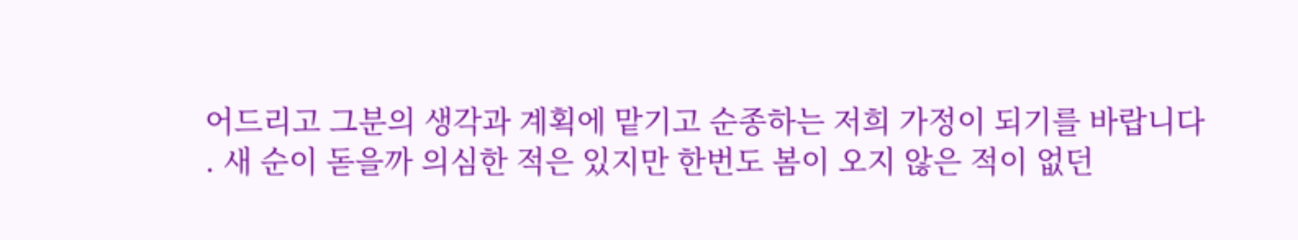어드리고 그분의 생각과 계획에 맡기고 순종하는 저희 가정이 되기를 바랍니다
. 새 순이 돋을까 의심한 적은 있지만 한번도 봄이 오지 않은 적이 없던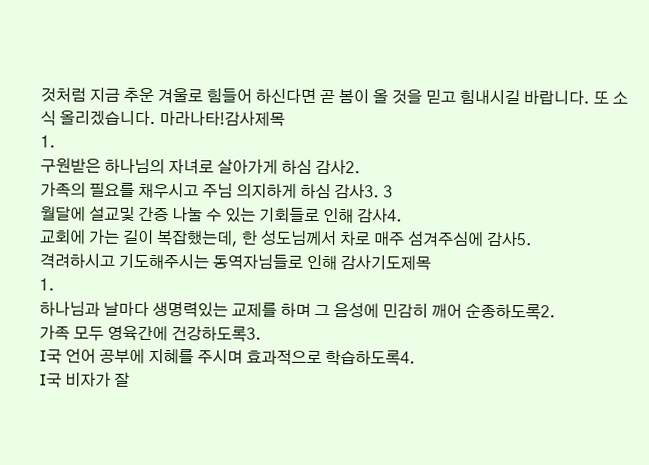것처럼 지금 추운 겨울로 힘들어 하신다면 곧 봄이 올 것을 믿고 힘내시길 바랍니다. 또 소식 올리겠습니다. 마라나타!감사제목
1.
구원받은 하나님의 자녀로 살아가게 하심 감사2.
가족의 필요를 채우시고 주님 의지하게 하심 감사3. 3
월달에 설교및 간증 나눌 수 있는 기회들로 인해 감사4.
교회에 가는 길이 복잡했는데, 한 성도님께서 차로 매주 섬겨주심에 감사5.
격려하시고 기도해주시는 동역자님들로 인해 감사기도제목
1.
하나님과 날마다 생명력있는 교제를 하며 그 음성에 민감히 깨어 순종하도록2.
가족 모두 영육간에 건강하도록3.
I국 언어 공부에 지혜를 주시며 효과적으로 학습하도록4.
I국 비자가 잘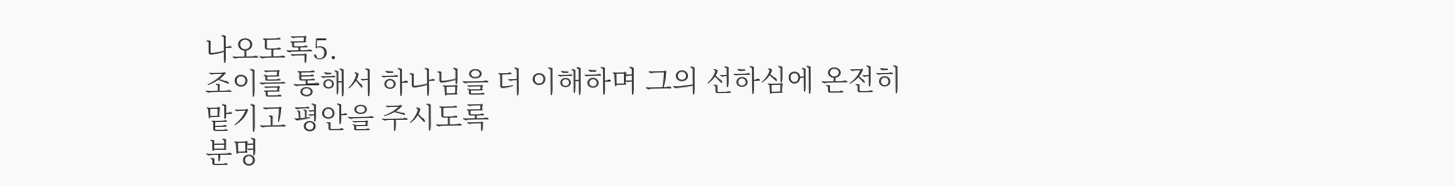나오도록5.
조이를 통해서 하나님을 더 이해하며 그의 선하심에 온전히 맡기고 평안을 주시도록
분명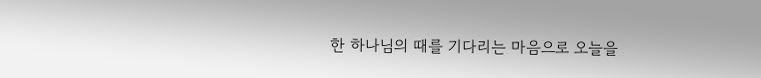한 하나님의 때를 기다리는 마음으로 오늘을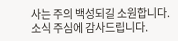사는 주의 백성되길 소원합니다.
소식 주심에 감사드립니다.